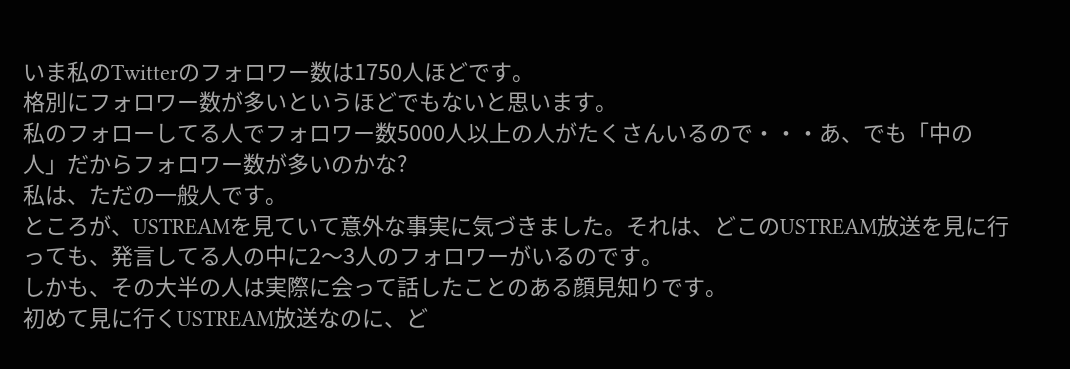いま私のTwitterのフォロワー数は1750人ほどです。
格別にフォロワー数が多いというほどでもないと思います。
私のフォローしてる人でフォロワー数5000人以上の人がたくさんいるので・・・あ、でも「中の人」だからフォロワー数が多いのかな?
私は、ただの一般人です。
ところが、USTREAMを見ていて意外な事実に気づきました。それは、どこのUSTREAM放送を見に行っても、発言してる人の中に2〜3人のフォロワーがいるのです。
しかも、その大半の人は実際に会って話したことのある顔見知りです。
初めて見に行くUSTREAM放送なのに、ど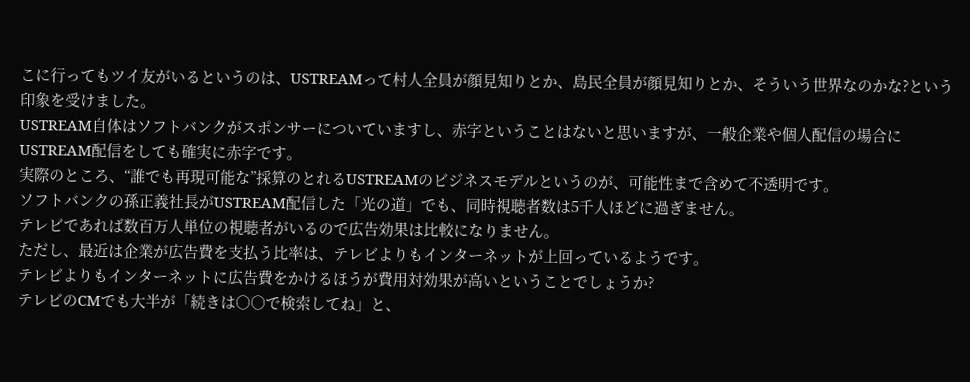こに行ってもツイ友がいるというのは、USTREAMって村人全員が顔見知りとか、島民全員が顔見知りとか、そういう世界なのかな?という印象を受けました。
USTREAM自体はソフトバンクがスポンサーについていますし、赤字ということはないと思いますが、一般企業や個人配信の場合にUSTREAM配信をしても確実に赤字です。
実際のところ、“誰でも再現可能な”採算のとれるUSTREAMのビジネスモデルというのが、可能性まで含めて不透明です。
ソフトバンクの孫正義社長がUSTREAM配信した「光の道」でも、同時視聴者数は5千人ほどに過ぎません。
テレビであれば数百万人単位の視聴者がいるので広告効果は比較になりません。
ただし、最近は企業が広告費を支払う比率は、テレビよりもインターネットが上回っているようです。
テレビよりもインターネットに広告費をかけるほうが費用対効果が高いということでしょうか?
テレビのCMでも大半が「続きは○○で検索してね」と、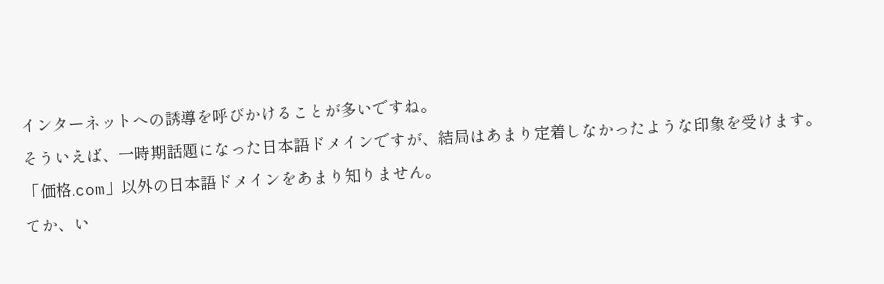インターネットへの誘導を呼びかけることが多いですね。
そういえば、一時期話題になった日本語ドメインですが、結局はあまり定着しなかったような印象を受けます。
「価格.com」以外の日本語ドメインをあまり知りません。
てか、い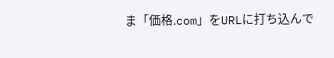ま「価格.com」をURLに打ち込んで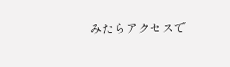みたらアクセスで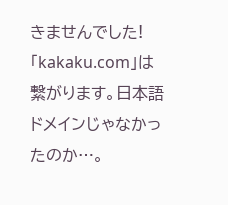きませんでした!
「kakaku.com」は繋がります。日本語ドメインじゃなかったのか…。